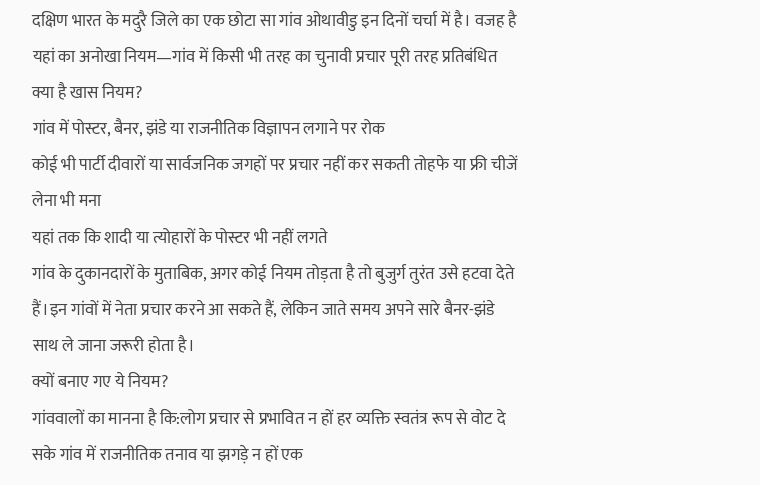दक्षिण भारत के मदुरै जिले का एक छोटा सा गांव ओथावीडु इन दिनों चर्चा में है। वजह है यहां का अनोखा नियम—गांव में किसी भी तरह का चुनावी प्रचार पूरी तरह प्रतिबंधित
क्या है खास नियम?
गांव में पोस्टर, बैनर, झंडे या राजनीतिक विज्ञापन लगाने पर रोक
कोई भी पार्टी दीवारों या सार्वजनिक जगहों पर प्रचार नहीं कर सकती तोहफे या फ्री चीजें लेना भी मना
यहां तक कि शादी या त्योहारों के पोस्टर भी नहीं लगते
गांव के दुकानदारों के मुताबिक, अगर कोई नियम तोड़ता है तो बुजुर्ग तुरंत उसे हटवा देते हैं।इन गांवों में नेता प्रचार करने आ सकते हैं, लेकिन जाते समय अपने सारे बैनर-झंडे साथ ले जाना जरूरी होता है।
क्यों बनाए गए ये नियम?
गांववालों का मानना है कि:लोग प्रचार से प्रभावित न हों हर व्यक्ति स्वतंत्र रूप से वोट दे सके गांव में राजनीतिक तनाव या झगड़े न हों एक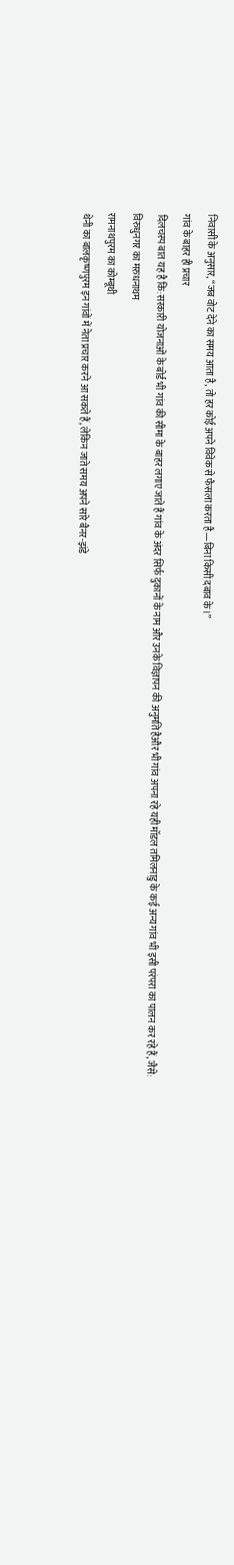निवासी के अनुसार, “जब वोट देने का समय आता है, तो हर कोई अपने विवेक से फैसला करता है—बिना किसी दबाव के।”
गांव के बाहर ही प्रचार
दिलचस्प बात यह है कि:सरकारी योजनाओं के बोर्ड भी गांव की सीमा के बाहर लगाए जाते हैं गांव के अंदर सिर्फ दुकानों के नाम और उनके विज्ञापन की अनुमति हैऔर भी गांव अपना रहे यही मॉडल तमिलनाडु के कई अन्य गांव भी इसी परंपरा का पालन कर रहे हैं, जैसे:
विरुधुनगर का मरुधनाथम
रामनाथपुरम का कोम्बूथी
थेनी का बालकृष्णपुरम इन गांवों में नेता प्रचार करने आ सकते हैं, लेकिन जाते समय अपने सारे बैनर-झंडे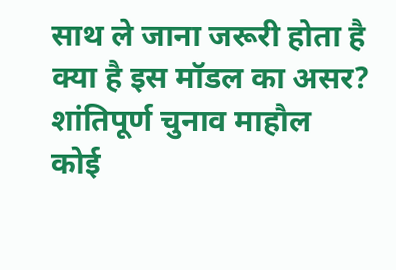साथ ले जाना जरूरी होता है
क्या है इस मॉडल का असर?
शांतिपूर्ण चुनाव माहौल
कोई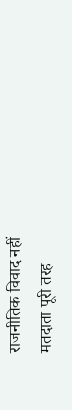राजनीतिक विवाद नहीं
मतदाता पूरी तरह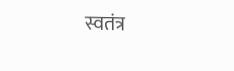स्वतंत्र